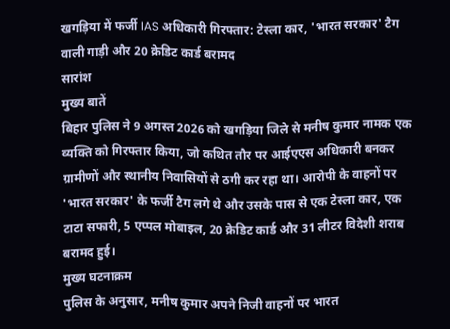खगड़िया में फर्जी IAS अधिकारी गिरफ्तार: टेस्ला कार, 'भारत सरकार' टैग वाली गाड़ी और 20 क्रेडिट कार्ड बरामद
सारांश
मुख्य बातें
बिहार पुलिस ने 9 अगस्त 2026 को खगड़िया जिले से मनीष कुमार नामक एक व्यक्ति को गिरफ्तार किया, जो कथित तौर पर आईएएस अधिकारी बनकर ग्रामीणों और स्थानीय निवासियों से ठगी कर रहा था। आरोपी के वाहनों पर 'भारत सरकार' के फर्जी टैग लगे थे और उसके पास से एक टेस्ला कार, एक टाटा सफारी, 5 एप्पल मोबाइल, 20 क्रेडिट कार्ड और 31 लीटर विदेशी शराब बरामद हुई।
मुख्य घटनाक्रम
पुलिस के अनुसार, मनीष कुमार अपने निजी वाहनों पर भारत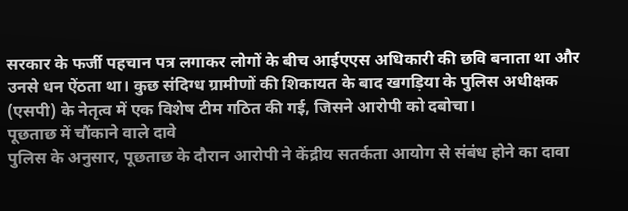सरकार के फर्जी पहचान पत्र लगाकर लोगों के बीच आईएएस अधिकारी की छवि बनाता था और उनसे धन ऐंठता था। कुछ संदिग्ध ग्रामीणों की शिकायत के बाद खगड़िया के पुलिस अधीक्षक (एसपी) के नेतृत्व में एक विशेष टीम गठित की गई, जिसने आरोपी को दबोचा।
पूछताछ में चौंकाने वाले दावे
पुलिस के अनुसार, पूछताछ के दौरान आरोपी ने केंद्रीय सतर्कता आयोग से संबंध होने का दावा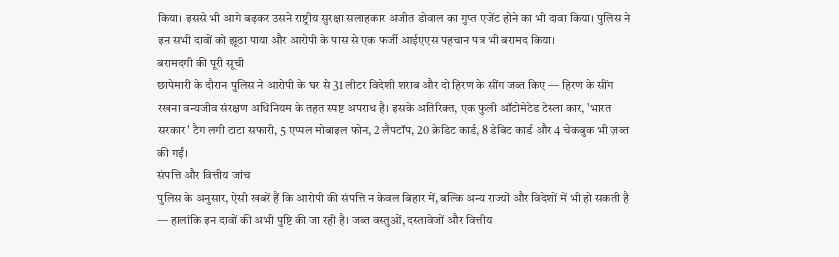किया। इससे भी आगे बढ़कर उसने राष्ट्रीय सुरक्षा सलाहकार अजीत डोवाल का गुप्त एजेंट होने का भी दावा किया। पुलिस ने इन सभी दावों को झूठा पाया और आरोपी के पास से एक फर्जी आईएएस पहचान पत्र भी बरामद किया।
बरामदगी की पूरी सूची
छापेमारी के दौरान पुलिस ने आरोपी के घर से 31 लीटर विदेशी शराब और दो हिरण के सींग जब्त किए — हिरण के सींग रखना वन्यजीव संरक्षण अधिनियम के तहत स्पष्ट अपराध है। इसके अतिरिक्त, एक फुली ऑटोमेटेड टेस्ला कार, 'भारत सरकार' टैग लगी टाटा सफारी, 5 एप्पल मोबाइल फोन, 2 लैपटॉप, 20 क्रेडिट कार्ड, 8 डेबिट कार्ड और 4 चेकबुक भी ज़ब्त की गईं।
संपत्ति और वित्तीय जांच
पुलिस के अनुसार, ऐसी खबरें हैं कि आरोपी की संपत्ति न केवल बिहार में, बल्कि अन्य राज्यों और विदेशों में भी हो सकती है — हालांकि इन दावों की अभी पुष्टि की जा रही है। जब्त वस्तुओं, दस्तावेजों और वित्तीय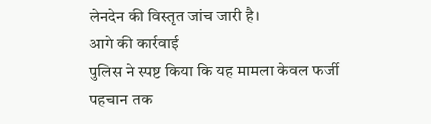लेनदेन की विस्तृत जांच जारी है।
आगे की कार्रवाई
पुलिस ने स्पष्ट किया कि यह मामला केवल फर्जी पहचान तक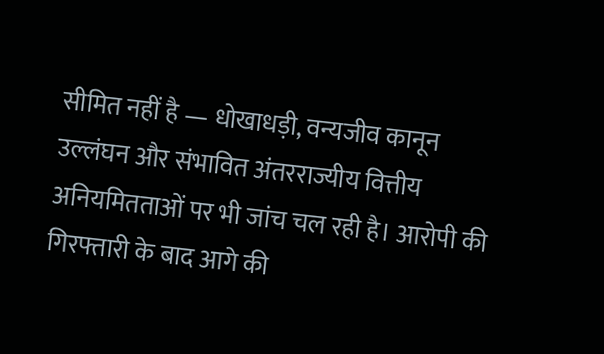सीमित नहीं है — धोखाधड़ी, वन्यजीव कानून उल्लंघन और संभावित अंतरराज्यीय वित्तीय अनियमितताओं पर भी जांच चल रही है। आरोपी की गिरफ्तारी के बाद आगे की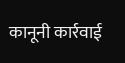कानूनी कार्रवाई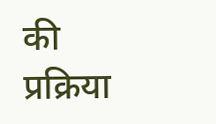की प्रक्रिया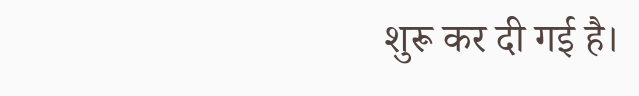शुरू कर दी गई है।